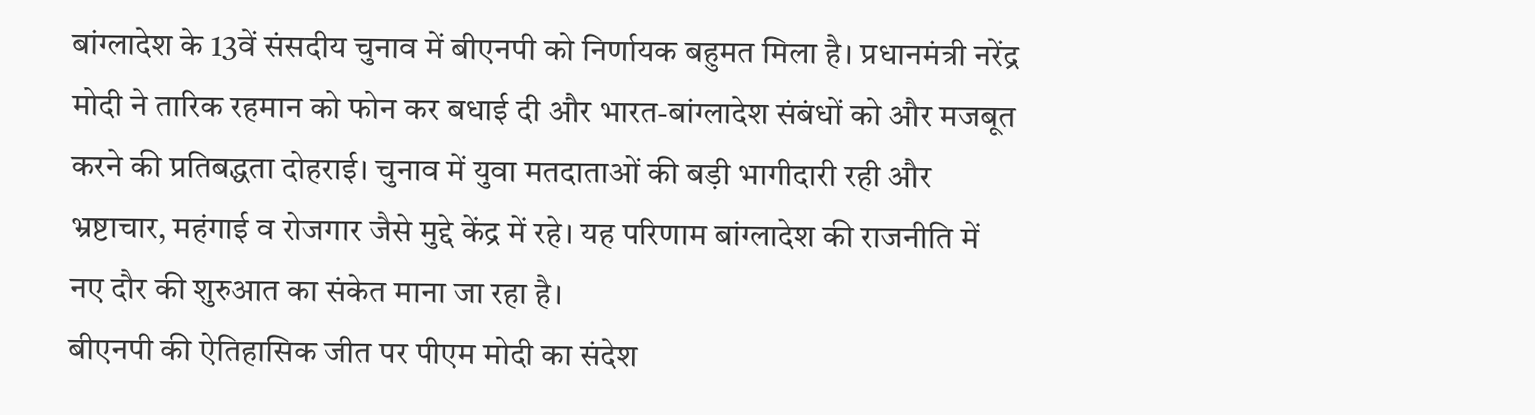बांग्लादेश के 13वें संसदीय चुनाव में बीएनपी को निर्णायक बहुमत मिला है। प्रधानमंत्री नरेंद्र मोदी ने तारिक रहमान को फोन कर बधाई दी और भारत-बांग्लादेश संबंधों को और मजबूत करने की प्रतिबद्धता दोहराई। चुनाव में युवा मतदाताओं की बड़ी भागीदारी रही और भ्रष्टाचार, महंगाई व रोजगार जैसे मुद्दे केंद्र में रहे। यह परिणाम बांग्लादेश की राजनीति में नए दौर की शुरुआत का संकेत माना जा रहा है।
बीएनपी की ऐतिहासिक जीत पर पीएम मोदी का संदेश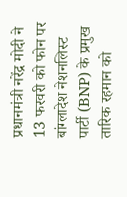प्रधानमंत्री नरेंद्र मोदी ने 13 फरवरी को फोन पर बांग्लादेश नेशनलिस्ट पार्टी (BNP) के प्रमुख तारिक रहमान को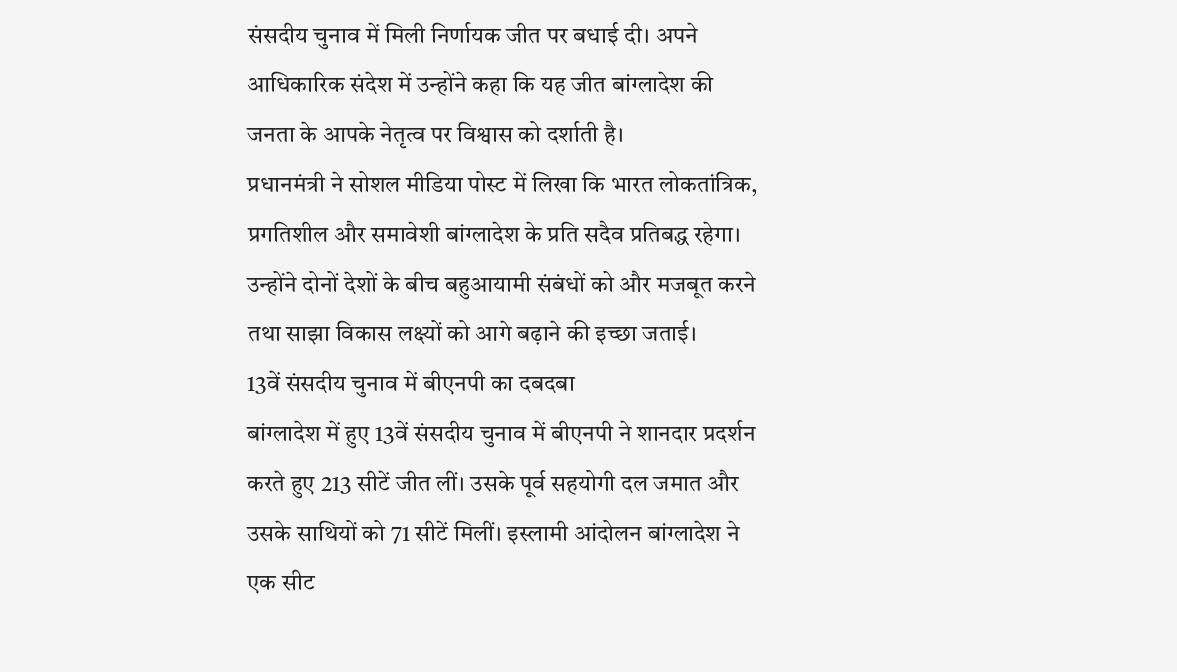संसदीय चुनाव में मिली निर्णायक जीत पर बधाई दी। अपने आधिकारिक संदेश में उन्होंने कहा कि यह जीत बांग्लादेश की जनता के आपके नेतृत्व पर विश्वास को दर्शाती है।
प्रधानमंत्री ने सोशल मीडिया पोस्ट में लिखा कि भारत लोकतांत्रिक, प्रगतिशील और समावेशी बांग्लादेश के प्रति सदैव प्रतिबद्ध रहेगा। उन्होंने दोनों देशों के बीच बहुआयामी संबंधों को और मजबूत करने तथा साझा विकास लक्ष्यों को आगे बढ़ाने की इच्छा जताई।
13वें संसदीय चुनाव में बीएनपी का दबदबा
बांग्लादेश में हुए 13वें संसदीय चुनाव में बीएनपी ने शानदार प्रदर्शन करते हुए 213 सीटें जीत लीं। उसके पूर्व सहयोगी दल जमात और उसके साथियों को 71 सीटें मिलीं। इस्लामी आंदोलन बांग्लादेश ने एक सीट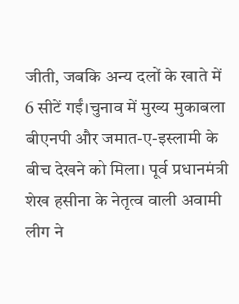जीती, जबकि अन्य दलों के खाते में 6 सीटें गईं।चुनाव में मुख्य मुकाबला बीएनपी और जमात-ए-इस्लामी के बीच देखने को मिला। पूर्व प्रधानमंत्री शेख हसीना के नेतृत्व वाली अवामी लीग ने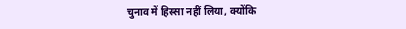चुनाव में हिस्सा नहीं लिया, क्योंकि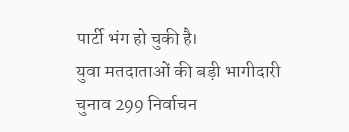पार्टी भंग हो चुकी है।
युवा मतदाताओं की बड़ी भागीदारी
चुनाव 299 निर्वाचन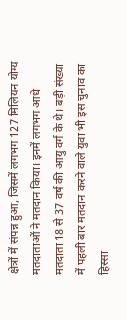क्षेत्रों में संपन्न हुआ, जिसमें लगभग 127 मिलियन योग्य मतदाताओं ने मतदान किया। इनमें लगभग आधे मतदाता 18 से 37 वर्ष की आयु वर्ग के थे। बड़ी संख्या में पहली बार मतदान करने वाले युवा भी इस चुनाव का हिस्सा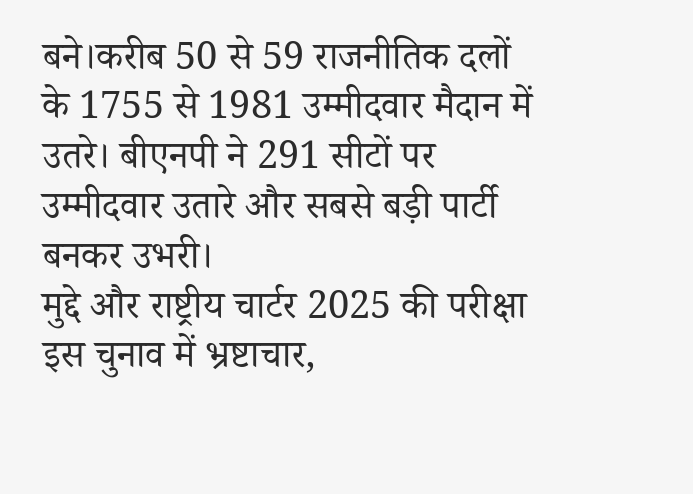बने।करीब 50 से 59 राजनीतिक दलों के 1755 से 1981 उम्मीदवार मैदान में उतरे। बीएनपी ने 291 सीटों पर उम्मीदवार उतारे और सबसे बड़ी पार्टी बनकर उभरी।
मुद्दे और राष्ट्रीय चार्टर 2025 की परीक्षा
इस चुनाव में भ्रष्टाचार,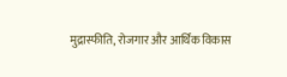मुद्रास्फीति, रोजगार और आर्थिक विकास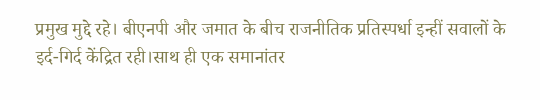प्रमुख मुद्दे रहे। बीएनपी और जमात के बीच राजनीतिक प्रतिस्पर्धा इन्हीं सवालों के इर्द-गिर्द केंद्रित रही।साथ ही एक समानांतर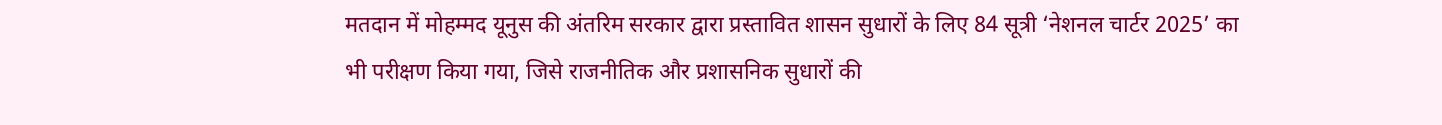मतदान में मोहम्मद यूनुस की अंतरिम सरकार द्वारा प्रस्तावित शासन सुधारों के लिए 84 सूत्री ‘नेशनल चार्टर 2025’ का भी परीक्षण किया गया, जिसे राजनीतिक और प्रशासनिक सुधारों की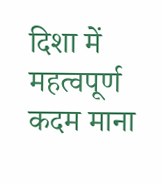दिशा में महत्वपूर्ण कदम माना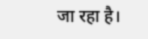जा रहा है।